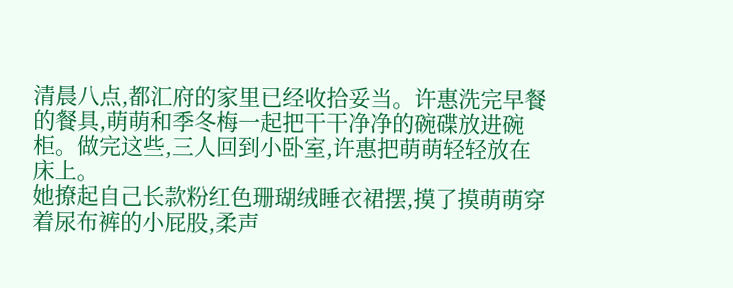清晨八点,都汇府的家里已经收拾妥当。许惠洗完早餐的餐具,萌萌和季冬梅一起把干干净净的碗碟放进碗柜。做完这些,三人回到小卧室,许惠把萌萌轻轻放在床上。
她撩起自己长款粉红色珊瑚绒睡衣裙摆,摸了摸萌萌穿着尿布裤的小屁股,柔声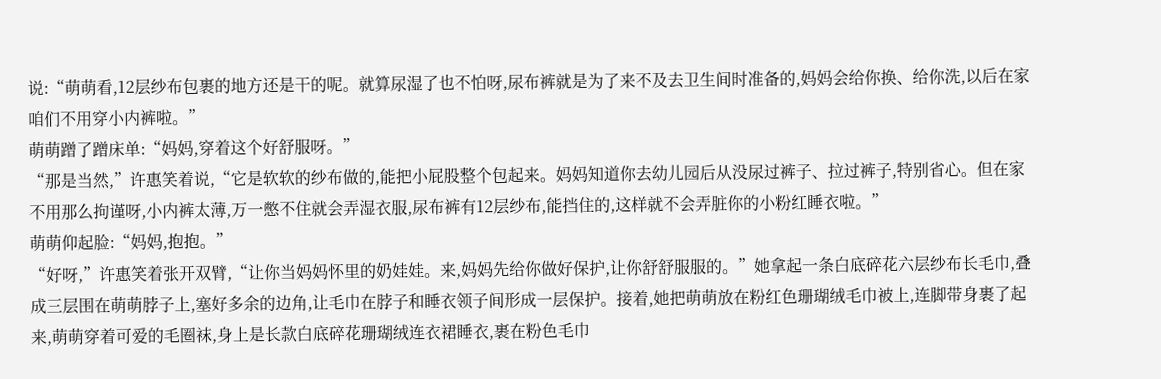说:“萌萌看,12层纱布包裹的地方还是干的呢。就算尿湿了也不怕呀,尿布裤就是为了来不及去卫生间时准备的,妈妈会给你换、给你洗,以后在家咱们不用穿小内裤啦。”
萌萌蹭了蹭床单:“妈妈,穿着这个好舒服呀。”
“那是当然,”许惠笑着说,“它是软软的纱布做的,能把小屁股整个包起来。妈妈知道你去幼儿园后从没尿过裤子、拉过裤子,特别省心。但在家不用那么拘谨呀,小内裤太薄,万一憋不住就会弄湿衣服,尿布裤有12层纱布,能挡住的,这样就不会弄脏你的小粉红睡衣啦。”
萌萌仰起脸:“妈妈,抱抱。”
“好呀,”许惠笑着张开双臂,“让你当妈妈怀里的奶娃娃。来,妈妈先给你做好保护,让你舒舒服服的。”她拿起一条白底碎花六层纱布长毛巾,叠成三层围在萌萌脖子上,塞好多余的边角,让毛巾在脖子和睡衣领子间形成一层保护。接着,她把萌萌放在粉红色珊瑚绒毛巾被上,连脚带身裹了起来,萌萌穿着可爱的毛圈袜,身上是长款白底碎花珊瑚绒连衣裙睡衣,裹在粉色毛巾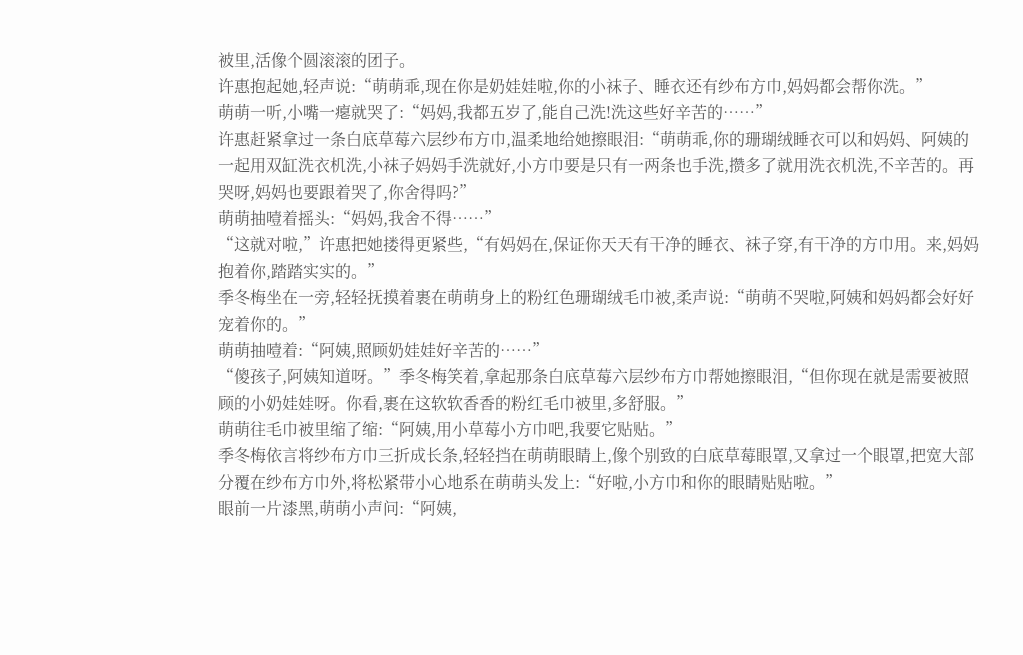被里,活像个圆滚滚的团子。
许惠抱起她,轻声说:“萌萌乖,现在你是奶娃娃啦,你的小袜子、睡衣还有纱布方巾,妈妈都会帮你洗。”
萌萌一听,小嘴一瘪就哭了:“妈妈,我都五岁了,能自己洗!洗这些好辛苦的……”
许惠赶紧拿过一条白底草莓六层纱布方巾,温柔地给她擦眼泪:“萌萌乖,你的珊瑚绒睡衣可以和妈妈、阿姨的一起用双缸洗衣机洗,小袜子妈妈手洗就好,小方巾要是只有一两条也手洗,攒多了就用洗衣机洗,不辛苦的。再哭呀,妈妈也要跟着哭了,你舍得吗?”
萌萌抽噎着摇头:“妈妈,我舍不得……”
“这就对啦,”许惠把她搂得更紧些,“有妈妈在,保证你天天有干净的睡衣、袜子穿,有干净的方巾用。来,妈妈抱着你,踏踏实实的。”
季冬梅坐在一旁,轻轻抚摸着裹在萌萌身上的粉红色珊瑚绒毛巾被,柔声说:“萌萌不哭啦,阿姨和妈妈都会好好宠着你的。”
萌萌抽噎着:“阿姨,照顾奶娃娃好辛苦的……”
“傻孩子,阿姨知道呀。”季冬梅笑着,拿起那条白底草莓六层纱布方巾帮她擦眼泪,“但你现在就是需要被照顾的小奶娃娃呀。你看,裹在这软软香香的粉红毛巾被里,多舒服。”
萌萌往毛巾被里缩了缩:“阿姨,用小草莓小方巾吧,我要它贴贴。”
季冬梅依言将纱布方巾三折成长条,轻轻挡在萌萌眼睛上,像个别致的白底草莓眼罩,又拿过一个眼罩,把宽大部分覆在纱布方巾外,将松紧带小心地系在萌萌头发上:“好啦,小方巾和你的眼睛贴贴啦。”
眼前一片漆黑,萌萌小声问:“阿姨,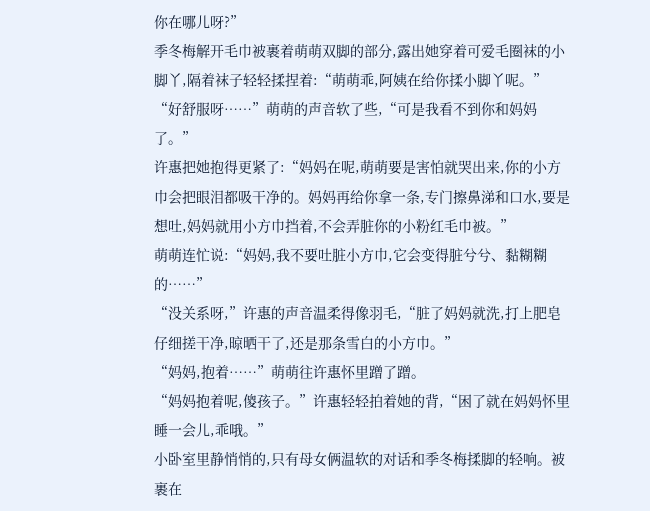你在哪儿呀?”
季冬梅解开毛巾被裹着萌萌双脚的部分,露出她穿着可爱毛圈袜的小脚丫,隔着袜子轻轻揉捏着:“萌萌乖,阿姨在给你揉小脚丫呢。”
“好舒服呀……”萌萌的声音软了些,“可是我看不到你和妈妈了。”
许惠把她抱得更紧了:“妈妈在呢,萌萌要是害怕就哭出来,你的小方巾会把眼泪都吸干净的。妈妈再给你拿一条,专门擦鼻涕和口水,要是想吐,妈妈就用小方巾挡着,不会弄脏你的小粉红毛巾被。”
萌萌连忙说:“妈妈,我不要吐脏小方巾,它会变得脏兮兮、黏糊糊的……”
“没关系呀,”许惠的声音温柔得像羽毛,“脏了妈妈就洗,打上肥皂仔细搓干净,晾晒干了,还是那条雪白的小方巾。”
“妈妈,抱着……”萌萌往许惠怀里蹭了蹭。
“妈妈抱着呢,傻孩子。”许惠轻轻拍着她的背,“困了就在妈妈怀里睡一会儿,乖哦。”
小卧室里静悄悄的,只有母女俩温软的对话和季冬梅揉脚的轻响。被裹在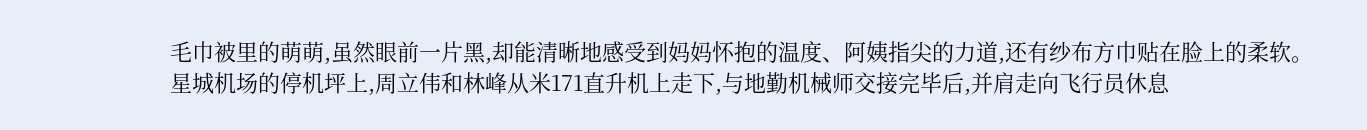毛巾被里的萌萌,虽然眼前一片黑,却能清晰地感受到妈妈怀抱的温度、阿姨指尖的力道,还有纱布方巾贴在脸上的柔软。
星城机场的停机坪上,周立伟和林峰从米171直升机上走下,与地勤机械师交接完毕后,并肩走向飞行员休息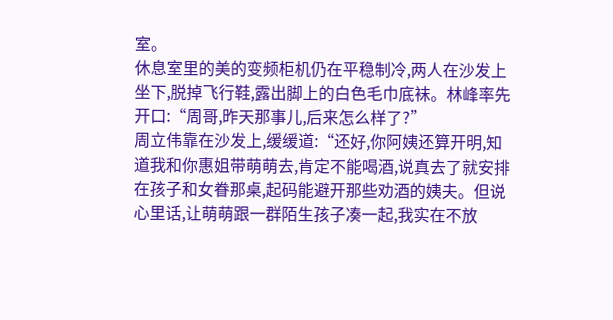室。
休息室里的美的变频柜机仍在平稳制冷,两人在沙发上坐下,脱掉飞行鞋,露出脚上的白色毛巾底袜。林峰率先开口:“周哥,昨天那事儿,后来怎么样了?”
周立伟靠在沙发上,缓缓道:“还好,你阿姨还算开明,知道我和你惠姐带萌萌去,肯定不能喝酒,说真去了就安排在孩子和女眷那桌,起码能避开那些劝酒的姨夫。但说心里话,让萌萌跟一群陌生孩子凑一起,我实在不放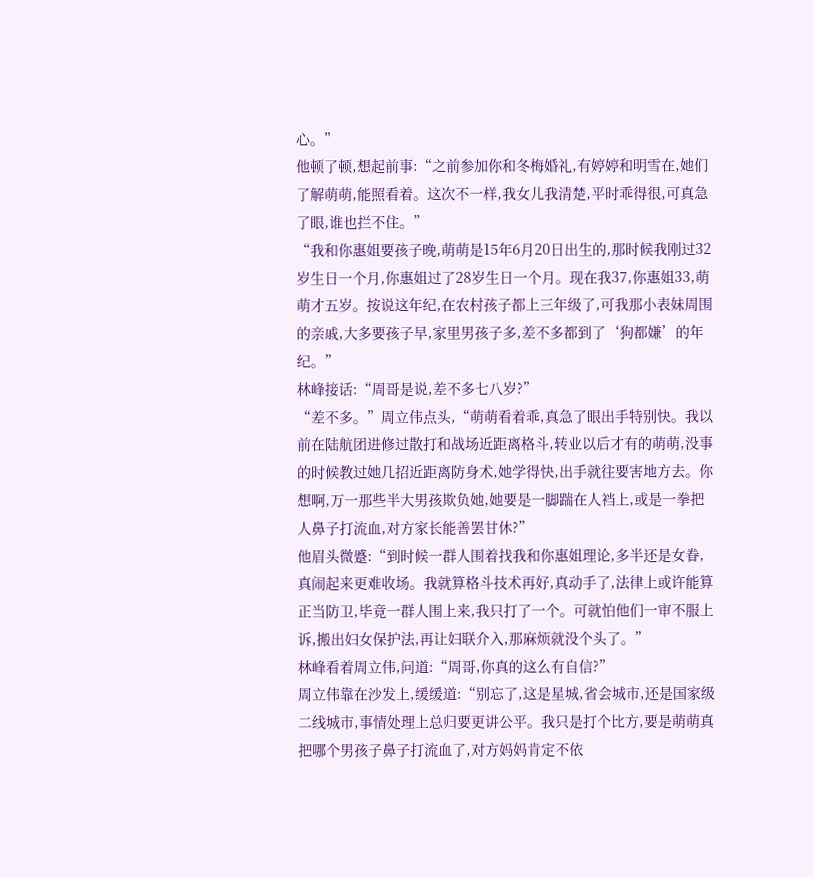心。”
他顿了顿,想起前事:“之前参加你和冬梅婚礼,有婷婷和明雪在,她们了解萌萌,能照看着。这次不一样,我女儿我清楚,平时乖得很,可真急了眼,谁也拦不住。”
“我和你惠姐要孩子晚,萌萌是15年6月20日出生的,那时候我刚过32岁生日一个月,你惠姐过了28岁生日一个月。现在我37,你惠姐33,萌萌才五岁。按说这年纪,在农村孩子都上三年级了,可我那小表妹周围的亲戚,大多要孩子早,家里男孩子多,差不多都到了‘狗都嫌’的年纪。”
林峰接话:“周哥是说,差不多七八岁?”
“差不多。”周立伟点头,“萌萌看着乖,真急了眼出手特别快。我以前在陆航团进修过散打和战场近距离格斗,转业以后才有的萌萌,没事的时候教过她几招近距离防身术,她学得快,出手就往要害地方去。你想啊,万一那些半大男孩欺负她,她要是一脚踹在人裆上,或是一拳把人鼻子打流血,对方家长能善罢甘休?”
他眉头微蹙:“到时候一群人围着找我和你惠姐理论,多半还是女眷,真闹起来更难收场。我就算格斗技术再好,真动手了,法律上或许能算正当防卫,毕竟一群人围上来,我只打了一个。可就怕他们一审不服上诉,搬出妇女保护法,再让妇联介入,那麻烦就没个头了。”
林峰看着周立伟,问道:“周哥,你真的这么有自信?”
周立伟靠在沙发上,缓缓道:“别忘了,这是星城,省会城市,还是国家级二线城市,事情处理上总归要更讲公平。我只是打个比方,要是萌萌真把哪个男孩子鼻子打流血了,对方妈妈肯定不依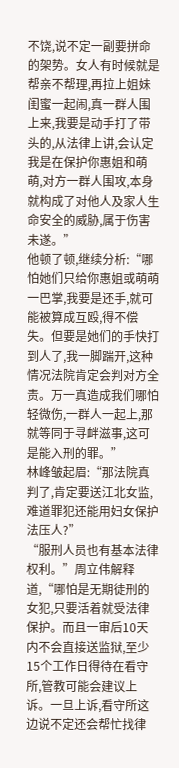不饶,说不定一副要拼命的架势。女人有时候就是帮亲不帮理,再拉上姐妹闺蜜一起闹,真一群人围上来,我要是动手打了带头的,从法律上讲,会认定我是在保护你惠姐和萌萌,对方一群人围攻,本身就构成了对他人及家人生命安全的威胁,属于伤害未遂。”
他顿了顿,继续分析:“哪怕她们只给你惠姐或萌萌一巴掌,我要是还手,就可能被算成互殴,得不偿失。但要是她们的手快打到人了,我一脚踹开,这种情况法院肯定会判对方全责。万一真造成我们哪怕轻微伤,一群人一起上,那就等同于寻衅滋事,这可是能入刑的罪。”
林峰皱起眉:“那法院真判了,肯定要送江北女监,难道罪犯还能用妇女保护法压人?”
“服刑人员也有基本法律权利。”周立伟解释道,“哪怕是无期徒刑的女犯,只要活着就受法律保护。而且一审后10天内不会直接送监狱,至少15个工作日得待在看守所,管教可能会建议上诉。一旦上诉,看守所这边说不定还会帮忙找律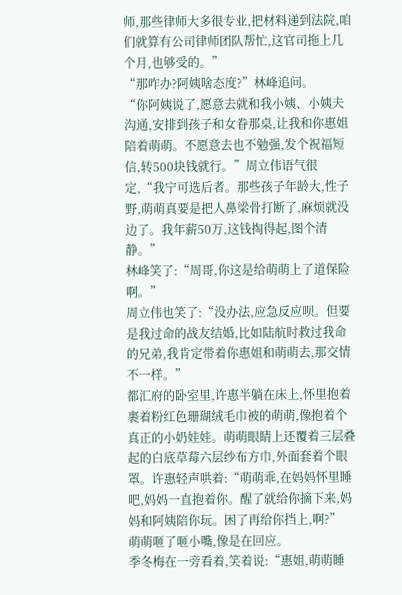师,那些律师大多很专业,把材料递到法院,咱们就算有公司律师团队帮忙,这官司拖上几个月,也够受的。”
“那咋办?阿姨啥态度?”林峰追问。
“你阿姨说了,愿意去就和我小姨、小姨夫沟通,安排到孩子和女眷那桌,让我和你惠姐陪着萌萌。不愿意去也不勉强,发个祝福短信,转500块钱就行。”周立伟语气很定,“我宁可选后者。那些孩子年龄大,性子野,萌萌真要是把人鼻梁骨打断了,麻烦就没边了。我年薪50万,这钱掏得起,图个清静。”
林峰笑了:“周哥,你这是给萌萌上了道保险啊。”
周立伟也笑了:“没办法,应急反应呗。但要是我过命的战友结婚,比如陆航时救过我命的兄弟,我肯定带着你惠姐和萌萌去,那交情不一样。”
都汇府的卧室里,许惠半躺在床上,怀里抱着裹着粉红色珊瑚绒毛巾被的萌萌,像抱着个真正的小奶娃娃。萌萌眼睛上还覆着三层叠起的白底草莓六层纱布方巾,外面套着个眼罩。许惠轻声哄着:“萌萌乖,在妈妈怀里睡吧,妈妈一直抱着你。醒了就给你摘下来,妈妈和阿姨陪你玩。困了再给你挡上,啊?”
萌萌咂了咂小嘴,像是在回应。
季冬梅在一旁看着,笑着说:“惠姐,萌萌睡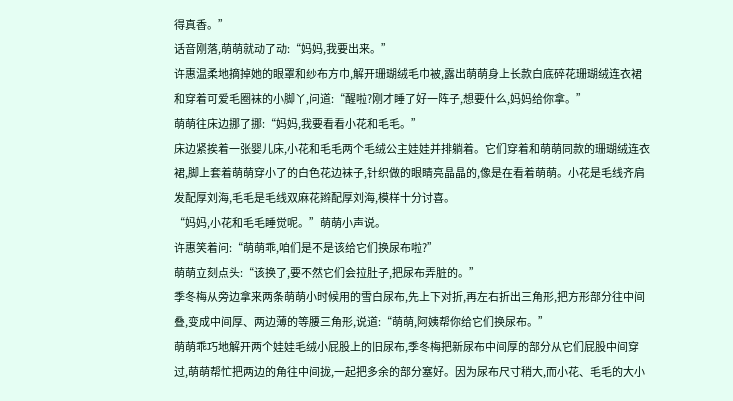得真香。”
话音刚落,萌萌就动了动:“妈妈,我要出来。”
许惠温柔地摘掉她的眼罩和纱布方巾,解开珊瑚绒毛巾被,露出萌萌身上长款白底碎花珊瑚绒连衣裙和穿着可爱毛圈袜的小脚丫,问道:“醒啦?刚才睡了好一阵子,想要什么,妈妈给你拿。”
萌萌往床边挪了挪:“妈妈,我要看看小花和毛毛。”
床边紧挨着一张婴儿床,小花和毛毛两个毛绒公主娃娃并排躺着。它们穿着和萌萌同款的珊瑚绒连衣裙,脚上套着萌萌穿小了的白色花边袜子,针织做的眼睛亮晶晶的,像是在看着萌萌。小花是毛线齐肩发配厚刘海,毛毛是毛线双麻花辫配厚刘海,模样十分讨喜。
“妈妈,小花和毛毛睡觉呢。”萌萌小声说。
许惠笑着问:“萌萌乖,咱们是不是该给它们换尿布啦?”
萌萌立刻点头:“该换了,要不然它们会拉肚子,把尿布弄脏的。”
季冬梅从旁边拿来两条萌萌小时候用的雪白尿布,先上下对折,再左右折出三角形,把方形部分往中间叠,变成中间厚、两边薄的等腰三角形,说道:“萌萌,阿姨帮你给它们换尿布。”
萌萌乖巧地解开两个娃娃毛绒小屁股上的旧尿布,季冬梅把新尿布中间厚的部分从它们屁股中间穿过,萌萌帮忙把两边的角往中间拢,一起把多余的部分塞好。因为尿布尺寸稍大,而小花、毛毛的大小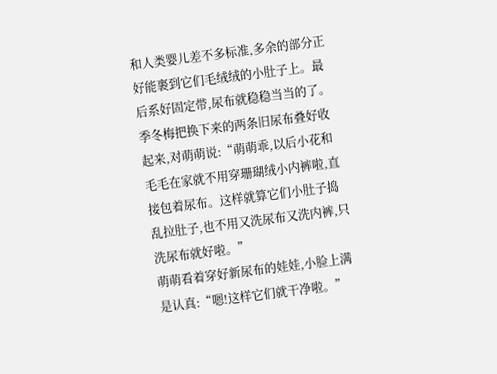和人类婴儿差不多标准,多余的部分正好能裹到它们毛绒绒的小肚子上。最后系好固定带,尿布就稳稳当当的了。
季冬梅把换下来的两条旧尿布叠好收起来,对萌萌说:“萌萌乖,以后小花和毛毛在家就不用穿珊瑚绒小内裤啦,直接包着尿布。这样就算它们小肚子捣乱拉肚子,也不用又洗尿布又洗内裤,只洗尿布就好啦。”
萌萌看着穿好新尿布的娃娃,小脸上满是认真:“嗯!这样它们就干净啦。”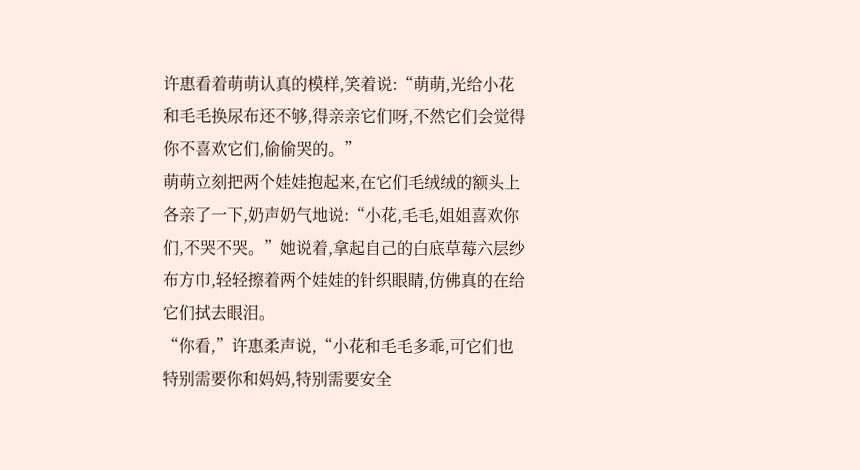许惠看着萌萌认真的模样,笑着说:“萌萌,光给小花和毛毛换尿布还不够,得亲亲它们呀,不然它们会觉得你不喜欢它们,偷偷哭的。”
萌萌立刻把两个娃娃抱起来,在它们毛绒绒的额头上各亲了一下,奶声奶气地说:“小花,毛毛,姐姐喜欢你们,不哭不哭。”她说着,拿起自己的白底草莓六层纱布方巾,轻轻擦着两个娃娃的针织眼睛,仿佛真的在给它们拭去眼泪。
“你看,”许惠柔声说,“小花和毛毛多乖,可它们也特别需要你和妈妈,特别需要安全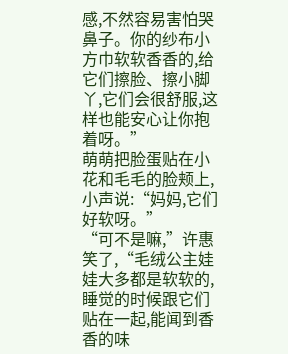感,不然容易害怕哭鼻子。你的纱布小方巾软软香香的,给它们擦脸、擦小脚丫,它们会很舒服,这样也能安心让你抱着呀。”
萌萌把脸蛋贴在小花和毛毛的脸颊上,小声说:“妈妈,它们好软呀。”
“可不是嘛,”许惠笑了,“毛绒公主娃娃大多都是软软的,睡觉的时候跟它们贴在一起,能闻到香香的味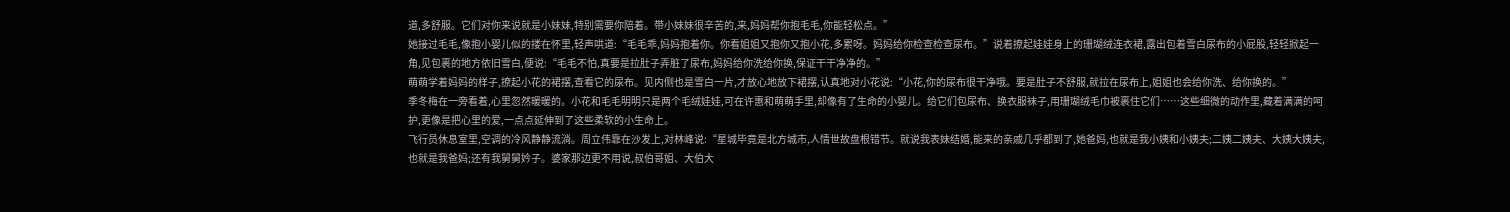道,多舒服。它们对你来说就是小妹妹,特别需要你陪着。带小妹妹很辛苦的,来,妈妈帮你抱毛毛,你能轻松点。”
她接过毛毛,像抱小婴儿似的搂在怀里,轻声哄道:“毛毛乖,妈妈抱着你。你看姐姐又抱你又抱小花,多累呀。妈妈给你检查检查尿布。”说着撩起娃娃身上的珊瑚绒连衣裙,露出包着雪白尿布的小屁股,轻轻掀起一角,见包裹的地方依旧雪白,便说:“毛毛不怕,真要是拉肚子弄脏了尿布,妈妈给你洗给你换,保证干干净净的。”
萌萌学着妈妈的样子,撩起小花的裙摆,查看它的尿布。见内侧也是雪白一片,才放心地放下裙摆,认真地对小花说:“小花,你的尿布很干净哦。要是肚子不舒服,就拉在尿布上,姐姐也会给你洗、给你换的。”
季冬梅在一旁看着,心里忽然暖暖的。小花和毛毛明明只是两个毛绒娃娃,可在许惠和萌萌手里,却像有了生命的小婴儿。给它们包尿布、换衣服袜子,用珊瑚绒毛巾被裹住它们……这些细微的动作里,藏着满满的呵护,更像是把心里的爱,一点点延伸到了这些柔软的小生命上。
飞行员休息室里,空调的冷风静静流淌。周立伟靠在沙发上,对林峰说:“星城毕竟是北方城市,人情世故盘根错节。就说我表妹结婚,能来的亲戚几乎都到了,她爸妈,也就是我小姨和小姨夫;二姨二姨夫、大姨大姨夫,也就是我爸妈;还有我舅舅妗子。婆家那边更不用说,叔伯哥姐、大伯大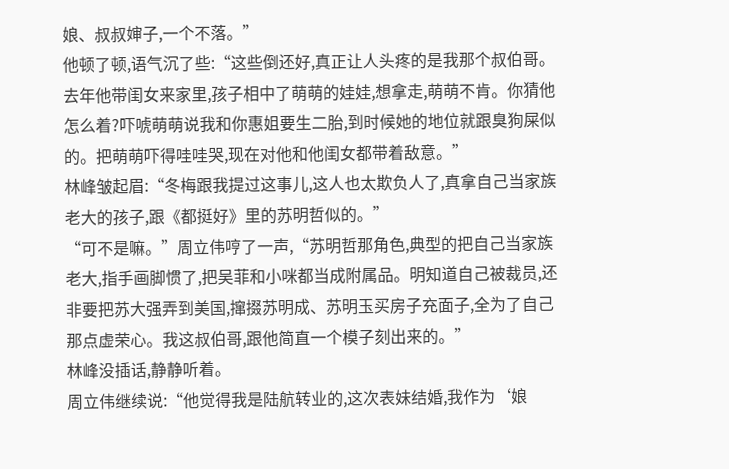娘、叔叔婶子,一个不落。”
他顿了顿,语气沉了些:“这些倒还好,真正让人头疼的是我那个叔伯哥。去年他带闺女来家里,孩子相中了萌萌的娃娃,想拿走,萌萌不肯。你猜他怎么着?吓唬萌萌说我和你惠姐要生二胎,到时候她的地位就跟臭狗屎似的。把萌萌吓得哇哇哭,现在对他和他闺女都带着敌意。”
林峰皱起眉:“冬梅跟我提过这事儿,这人也太欺负人了,真拿自己当家族老大的孩子,跟《都挺好》里的苏明哲似的。”
“可不是嘛。”周立伟哼了一声,“苏明哲那角色,典型的把自己当家族老大,指手画脚惯了,把吴菲和小咪都当成附属品。明知道自己被裁员,还非要把苏大强弄到美国,撺掇苏明成、苏明玉买房子充面子,全为了自己那点虚荣心。我这叔伯哥,跟他简直一个模子刻出来的。”
林峰没插话,静静听着。
周立伟继续说:“他觉得我是陆航转业的,这次表妹结婚,我作为‘娘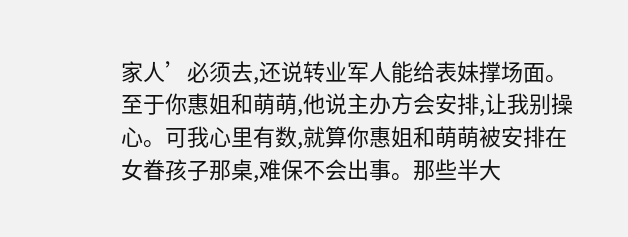家人’必须去,还说转业军人能给表妹撑场面。至于你惠姐和萌萌,他说主办方会安排,让我别操心。可我心里有数,就算你惠姐和萌萌被安排在女眷孩子那桌,难保不会出事。那些半大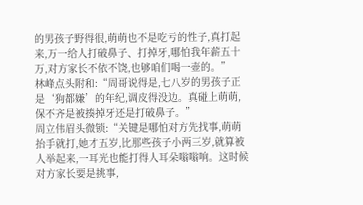的男孩子野得很,萌萌也不是吃亏的性子,真打起来,万一给人打破鼻子、打掉牙,哪怕我年薪五十万,对方家长不依不饶,也够咱们喝一壶的。”
林峰点头附和:“周哥说得是,七八岁的男孩子正是‘狗都嫌’的年纪,调皮得没边。真碰上萌萌,保不齐是被揍掉牙还是打破鼻子。”
周立伟眉头微锁:“关键是哪怕对方先找事,萌萌抬手就打,她才五岁,比那些孩子小两三岁,就算被人举起来,一耳光也能打得人耳朵嗡嗡响。这时候对方家长要是挑事,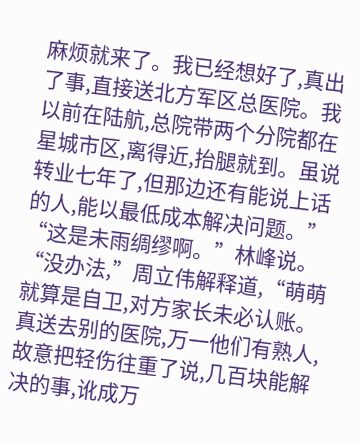麻烦就来了。我已经想好了,真出了事,直接送北方军区总医院。我以前在陆航,总院带两个分院都在星城市区,离得近,抬腿就到。虽说转业七年了,但那边还有能说上话的人,能以最低成本解决问题。”
“这是未雨绸缪啊。”林峰说。
“没办法,”周立伟解释道,“萌萌就算是自卫,对方家长未必认账。真送去别的医院,万一他们有熟人,故意把轻伤往重了说,几百块能解决的事,讹成万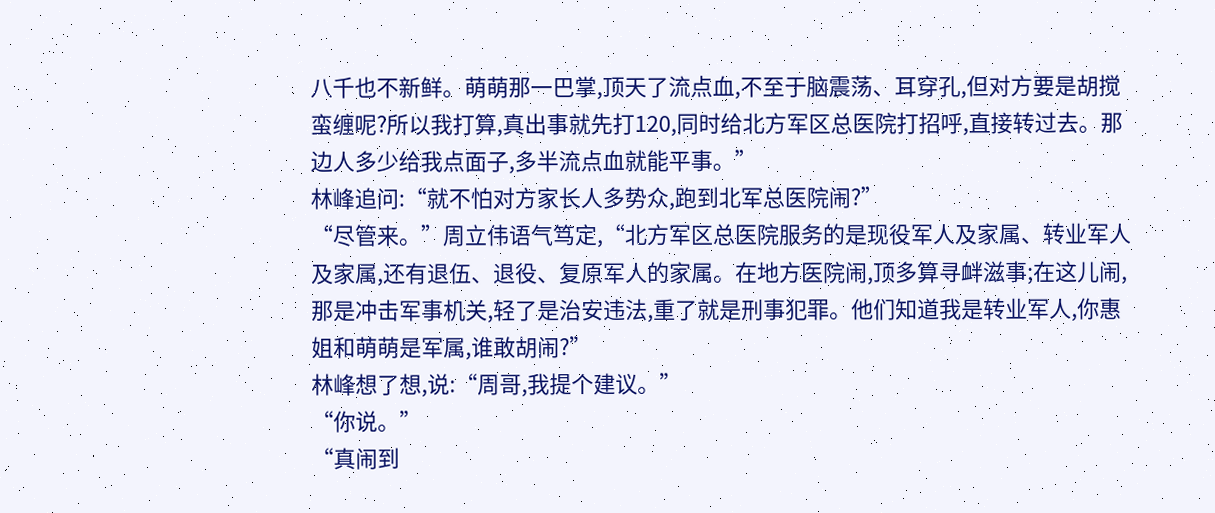八千也不新鲜。萌萌那一巴掌,顶天了流点血,不至于脑震荡、耳穿孔,但对方要是胡搅蛮缠呢?所以我打算,真出事就先打120,同时给北方军区总医院打招呼,直接转过去。那边人多少给我点面子,多半流点血就能平事。”
林峰追问:“就不怕对方家长人多势众,跑到北军总医院闹?”
“尽管来。”周立伟语气笃定,“北方军区总医院服务的是现役军人及家属、转业军人及家属,还有退伍、退役、复原军人的家属。在地方医院闹,顶多算寻衅滋事;在这儿闹,那是冲击军事机关,轻了是治安违法,重了就是刑事犯罪。他们知道我是转业军人,你惠姐和萌萌是军属,谁敢胡闹?”
林峰想了想,说:“周哥,我提个建议。”
“你说。”
“真闹到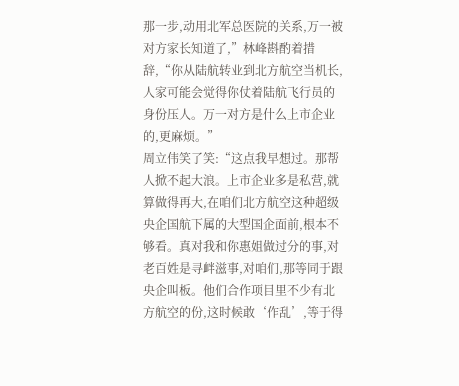那一步,动用北军总医院的关系,万一被对方家长知道了,”林峰斟酌着措辞,“你从陆航转业到北方航空当机长,人家可能会觉得你仗着陆航飞行员的身份压人。万一对方是什么上市企业的,更麻烦。”
周立伟笑了笑:“这点我早想过。那帮人掀不起大浪。上市企业多是私营,就算做得再大,在咱们北方航空这种超级央企国航下属的大型国企面前,根本不够看。真对我和你惠姐做过分的事,对老百姓是寻衅滋事,对咱们,那等同于跟央企叫板。他们合作项目里不少有北方航空的份,这时候敢‘作乱’,等于得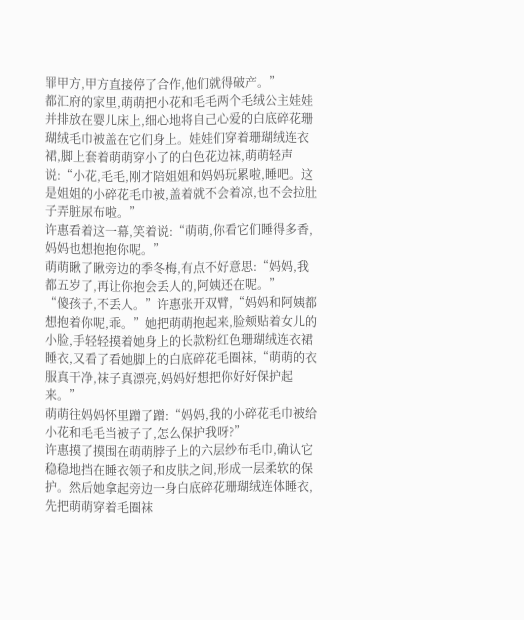罪甲方,甲方直接停了合作,他们就得破产。”
都汇府的家里,萌萌把小花和毛毛两个毛绒公主娃娃并排放在婴儿床上,细心地将自己心爱的白底碎花珊瑚绒毛巾被盖在它们身上。娃娃们穿着珊瑚绒连衣裙,脚上套着萌萌穿小了的白色花边袜,萌萌轻声说:“小花,毛毛,刚才陪姐姐和妈妈玩累啦,睡吧。这是姐姐的小碎花毛巾被,盖着就不会着凉,也不会拉肚子弄脏尿布啦。”
许惠看着这一幕,笑着说:“萌萌,你看它们睡得多香,妈妈也想抱抱你呢。”
萌萌瞅了瞅旁边的季冬梅,有点不好意思:“妈妈,我都五岁了,再让你抱会丢人的,阿姨还在呢。”
“傻孩子,不丢人。”许惠张开双臂,“妈妈和阿姨都想抱着你呢,乖。”她把萌萌抱起来,脸颊贴着女儿的小脸,手轻轻摸着她身上的长款粉红色珊瑚绒连衣裙睡衣,又看了看她脚上的白底碎花毛圈袜,“萌萌的衣服真干净,袜子真漂亮,妈妈好想把你好好保护起来。”
萌萌往妈妈怀里蹭了蹭:“妈妈,我的小碎花毛巾被给小花和毛毛当被子了,怎么保护我呀?”
许惠摸了摸围在萌萌脖子上的六层纱布毛巾,确认它稳稳地挡在睡衣领子和皮肤之间,形成一层柔软的保护。然后她拿起旁边一身白底碎花珊瑚绒连体睡衣,先把萌萌穿着毛圈袜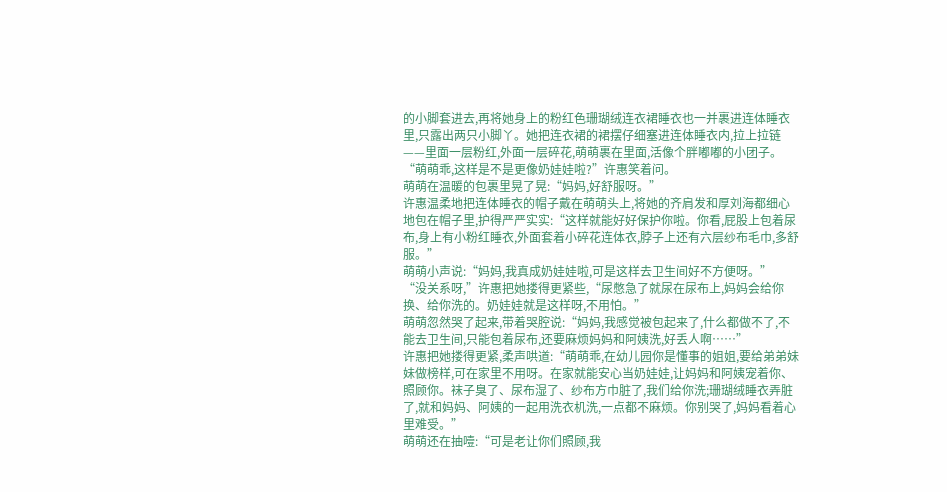的小脚套进去,再将她身上的粉红色珊瑚绒连衣裙睡衣也一并裹进连体睡衣里,只露出两只小脚丫。她把连衣裙的裙摆仔细塞进连体睡衣内,拉上拉链——里面一层粉红,外面一层碎花,萌萌裹在里面,活像个胖嘟嘟的小团子。
“萌萌乖,这样是不是更像奶娃娃啦?”许惠笑着问。
萌萌在温暖的包裹里晃了晃:“妈妈,好舒服呀。”
许惠温柔地把连体睡衣的帽子戴在萌萌头上,将她的齐肩发和厚刘海都细心地包在帽子里,护得严严实实:“这样就能好好保护你啦。你看,屁股上包着尿布,身上有小粉红睡衣,外面套着小碎花连体衣,脖子上还有六层纱布毛巾,多舒服。”
萌萌小声说:“妈妈,我真成奶娃娃啦,可是这样去卫生间好不方便呀。”
“没关系呀,”许惠把她搂得更紧些,“尿憋急了就尿在尿布上,妈妈会给你换、给你洗的。奶娃娃就是这样呀,不用怕。”
萌萌忽然哭了起来,带着哭腔说:“妈妈,我感觉被包起来了,什么都做不了,不能去卫生间,只能包着尿布,还要麻烦妈妈和阿姨洗,好丢人啊……”
许惠把她搂得更紧,柔声哄道:“萌萌乖,在幼儿园你是懂事的姐姐,要给弟弟妹妹做榜样,可在家里不用呀。在家就能安心当奶娃娃,让妈妈和阿姨宠着你、照顾你。袜子臭了、尿布湿了、纱布方巾脏了,我们给你洗;珊瑚绒睡衣弄脏了,就和妈妈、阿姨的一起用洗衣机洗,一点都不麻烦。你别哭了,妈妈看着心里难受。”
萌萌还在抽噎:“可是老让你们照顾,我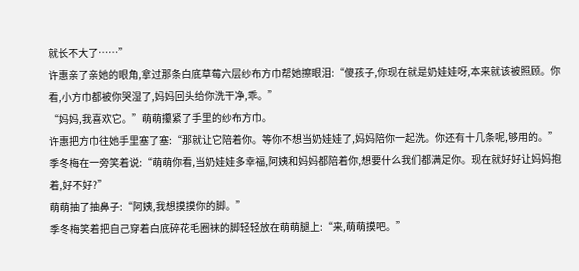就长不大了……”
许惠亲了亲她的眼角,拿过那条白底草莓六层纱布方巾帮她擦眼泪:“傻孩子,你现在就是奶娃娃呀,本来就该被照顾。你看,小方巾都被你哭湿了,妈妈回头给你洗干净,乖。”
“妈妈,我喜欢它。”萌萌攥紧了手里的纱布方巾。
许惠把方巾往她手里塞了塞:“那就让它陪着你。等你不想当奶娃娃了,妈妈陪你一起洗。你还有十几条呢,够用的。”
季冬梅在一旁笑着说:“萌萌你看,当奶娃娃多幸福,阿姨和妈妈都陪着你,想要什么我们都满足你。现在就好好让妈妈抱着,好不好?”
萌萌抽了抽鼻子:“阿姨,我想摸摸你的脚。”
季冬梅笑着把自己穿着白底碎花毛圈袜的脚轻轻放在萌萌腿上:“来,萌萌摸吧。”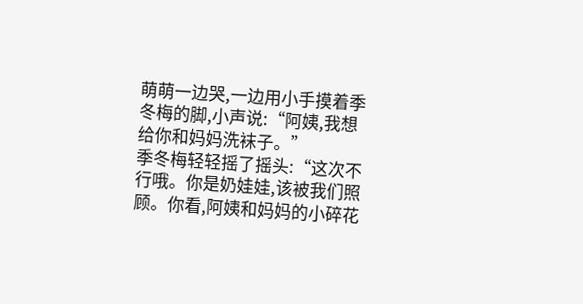萌萌一边哭,一边用小手摸着季冬梅的脚,小声说:“阿姨,我想给你和妈妈洗袜子。”
季冬梅轻轻摇了摇头:“这次不行哦。你是奶娃娃,该被我们照顾。你看,阿姨和妈妈的小碎花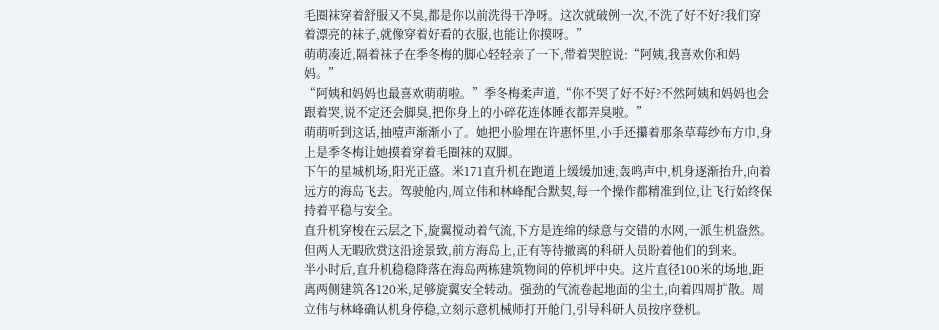毛圈袜穿着舒服又不臭,都是你以前洗得干净呀。这次就破例一次,不洗了好不好?我们穿着漂亮的袜子,就像穿着好看的衣服,也能让你摸呀。”
萌萌凑近,隔着袜子在季冬梅的脚心轻轻亲了一下,带着哭腔说:“阿姨,我喜欢你和妈妈。”
“阿姨和妈妈也最喜欢萌萌啦。”季冬梅柔声道,“你不哭了好不好?不然阿姨和妈妈也会跟着哭,说不定还会脚臭,把你身上的小碎花连体睡衣都弄臭啦。”
萌萌听到这话,抽噎声渐渐小了。她把小脸埋在许惠怀里,小手还攥着那条草莓纱布方巾,身上是季冬梅让她摸着穿着毛圈袜的双脚。
下午的星城机场,阳光正盛。米171直升机在跑道上缓缓加速,轰鸣声中,机身逐渐抬升,向着远方的海岛飞去。驾驶舱内,周立伟和林峰配合默契,每一个操作都精准到位,让飞行始终保持着平稳与安全。
直升机穿梭在云层之下,旋翼搅动着气流,下方是连绵的绿意与交错的水网,一派生机盎然。但两人无暇欣赏这沿途景致,前方海岛上,正有等待撤离的科研人员盼着他们的到来。
半小时后,直升机稳稳降落在海岛两栋建筑物间的停机坪中央。这片直径100米的场地,距离两侧建筑各120米,足够旋翼安全转动。强劲的气流卷起地面的尘土,向着四周扩散。周立伟与林峰确认机身停稳,立刻示意机械师打开舱门,引导科研人员按序登机。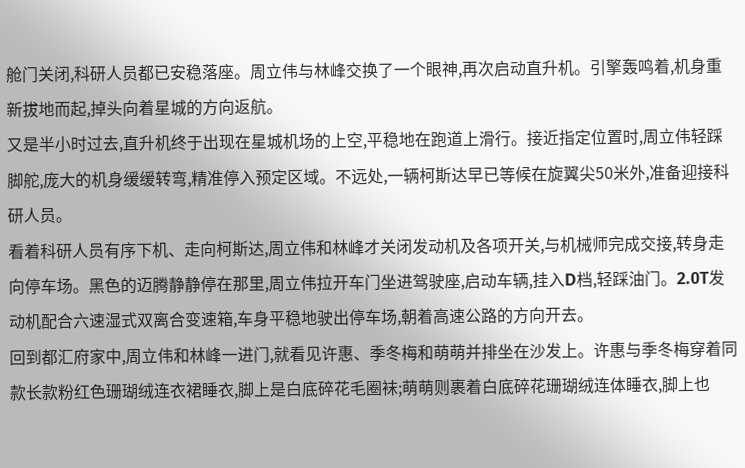舱门关闭,科研人员都已安稳落座。周立伟与林峰交换了一个眼神,再次启动直升机。引擎轰鸣着,机身重新拔地而起,掉头向着星城的方向返航。
又是半小时过去,直升机终于出现在星城机场的上空,平稳地在跑道上滑行。接近指定位置时,周立伟轻踩脚舵,庞大的机身缓缓转弯,精准停入预定区域。不远处,一辆柯斯达早已等候在旋翼尖50米外,准备迎接科研人员。
看着科研人员有序下机、走向柯斯达,周立伟和林峰才关闭发动机及各项开关,与机械师完成交接,转身走向停车场。黑色的迈腾静静停在那里,周立伟拉开车门坐进驾驶座,启动车辆,挂入D档,轻踩油门。2.0T发动机配合六速湿式双离合变速箱,车身平稳地驶出停车场,朝着高速公路的方向开去。
回到都汇府家中,周立伟和林峰一进门,就看见许惠、季冬梅和萌萌并排坐在沙发上。许惠与季冬梅穿着同款长款粉红色珊瑚绒连衣裙睡衣,脚上是白底碎花毛圈袜;萌萌则裹着白底碎花珊瑚绒连体睡衣,脚上也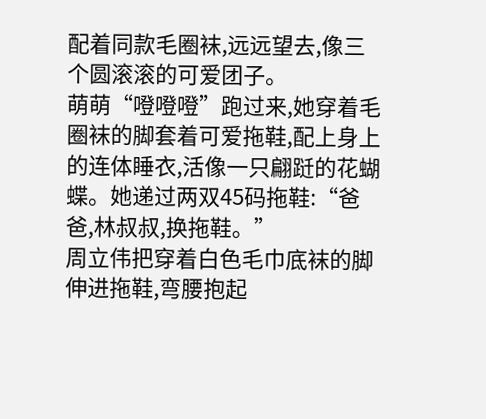配着同款毛圈袜,远远望去,像三个圆滚滚的可爱团子。
萌萌“噔噔噔”跑过来,她穿着毛圈袜的脚套着可爱拖鞋,配上身上的连体睡衣,活像一只翩跹的花蝴蝶。她递过两双45码拖鞋:“爸爸,林叔叔,换拖鞋。”
周立伟把穿着白色毛巾底袜的脚伸进拖鞋,弯腰抱起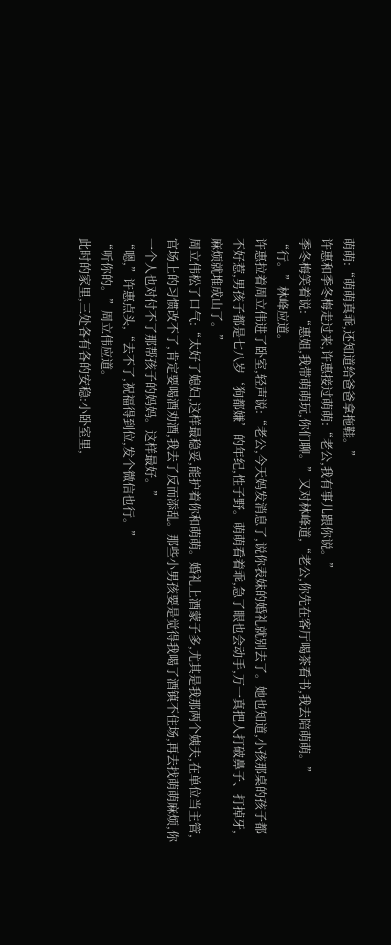萌萌:“萌萌真乖,还知道给爸爸拿拖鞋。”
许惠和季冬梅走过来,许惠接过萌萌:“老公,我有事儿跟你说。”
季冬梅笑着说:“惠姐,我带萌萌玩,你们聊。”又对林峰道,“老公,你先在客厅喝茶看书,我去陪萌萌。”
“行。”林峰应道。
许惠拉着周立伟进了卧室,轻声说:“老公,今天妈发消息了,说你表妹的婚礼就别去了。她也知道,小孩那桌的孩子都不好惹,男孩子都是七八岁‘狗都嫌’的年纪,性子野。萌萌看着乖,急了眼也会动手,万一真把人打破鼻子、打掉牙,麻烦就堆成山了。”
周立伟松了口气:“太好了媳妇,这样最稳妥,能护着你和萌萌。婚礼上酒蒙子多,尤其是我那两个姨夫,在单位当主管,官场上的习惯改不了,肯定要喝酒劝酒,我去了反而添乱。那些小男孩要是觉得我喝了酒镇不住场,再去找萌萌麻烦,你一个人也对付不了那帮孩子的妈妈。这样最好。”
“嗯,”许惠点头,“去不了,祝福得到位,发个微信也行。”
“听你的。”周立伟应道。
此时的家里,三处各有各的安稳:小卧室里,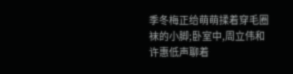季冬梅正给萌萌揉着穿毛圈袜的小脚;卧室中,周立伟和许惠低声聊着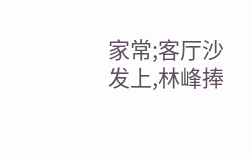家常;客厅沙发上,林峰捧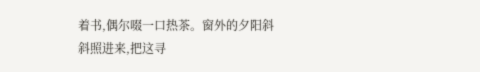着书,偶尔啜一口热茶。窗外的夕阳斜斜照进来,把这寻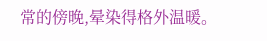常的傍晚,晕染得格外温暖。